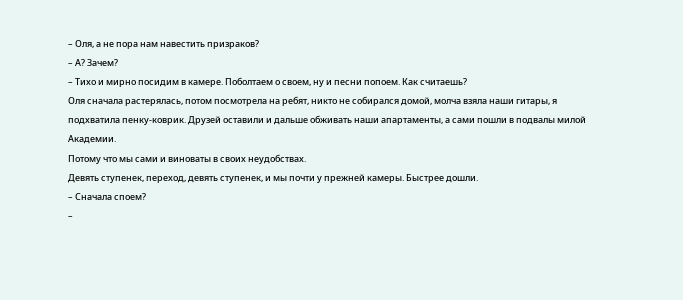– Оля, а не пора нам навестить призраков?
– А? Зачем?
– Тихо и мирно посидим в камере. Поболтаем о своем, ну и песни попоем. Как считаешь?
Оля сначала растерялась, потом посмотрела на ребят, никто не собирался домой, молча взяла наши гитары, я подхватила пенку-коврик. Друзей оставили и дальше обживать наши апартаменты, а сами пошли в подвалы милой Академии.
Потому что мы сами и виноваты в своих неудобствах.
Девять ступенек, переход, девять ступенек, и мы почти у прежней камеры. Быстрее дошли.
– Сначала споем?
–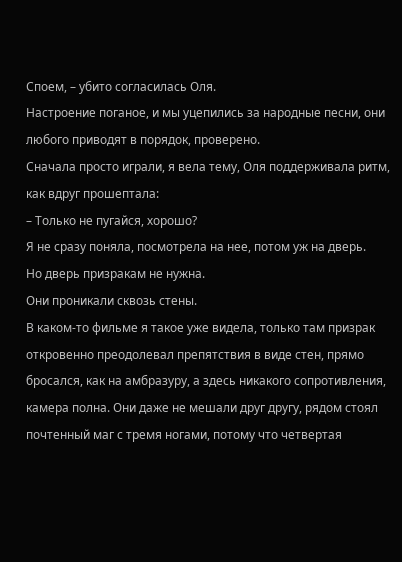Споем, – убито согласилась Оля.
Настроение поганое, и мы уцепились за народные песни, они любого приводят в порядок, проверено.
Сначала просто играли, я вела тему, Оля поддерживала ритм, как вдруг прошептала:
– Только не пугайся, хорошо?
Я не сразу поняла, посмотрела на нее, потом уж на дверь.
Но дверь призракам не нужна.
Они проникали сквозь стены.
В каком-то фильме я такое уже видела, только там призрак откровенно преодолевал препятствия в виде стен, прямо бросался, как на амбразуру, а здесь никакого сопротивления, камера полна. Они даже не мешали друг другу, рядом стоял почтенный маг с тремя ногами, потому что четвертая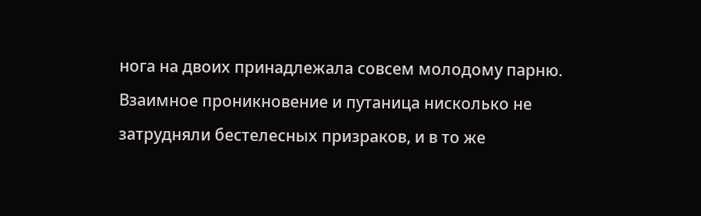нога на двоих принадлежала совсем молодому парню. Взаимное проникновение и путаница нисколько не затрудняли бестелесных призраков, и в то же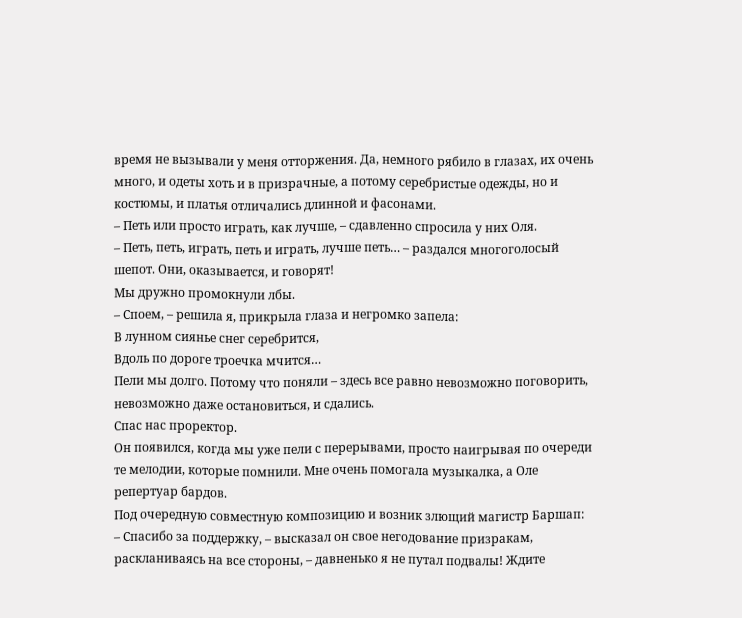время не вызывали у меня отторжения. Да, немного рябило в глазах, их очень много, и одеты хоть и в призрачные, а потому серебристые одежды, но и костюмы, и платья отличались длинной и фасонами.
– Петь или просто играть, как лучше, – сдавленно спросила у них Оля.
– Петь, петь, играть, петь и играть, лучше петь… – раздался многоголосый шепот. Они, оказывается, и говорят!
Мы дружно промокнули лбы.
– Споем, – решила я, прикрыла глаза и негромко запела:
В лунном сиянье снег серебрится,
Вдоль по дороге троечка мчится…
Пели мы долго. Потому что поняли – здесь все равно невозможно поговорить, невозможно даже остановиться, и сдались.
Спас нас проректор.
Он появился, когда мы уже пели с перерывами, просто наигрывая по очереди те мелодии, которые помнили. Мне очень помогала музыкалка, а Оле репертуар бардов.
Под очередную совместную композицию и возник злющий магистр Баршап:
– Спасибо за поддержку, – высказал он свое негодование призракам, раскланиваясь на все стороны, – давненько я не путал подвалы! Ждите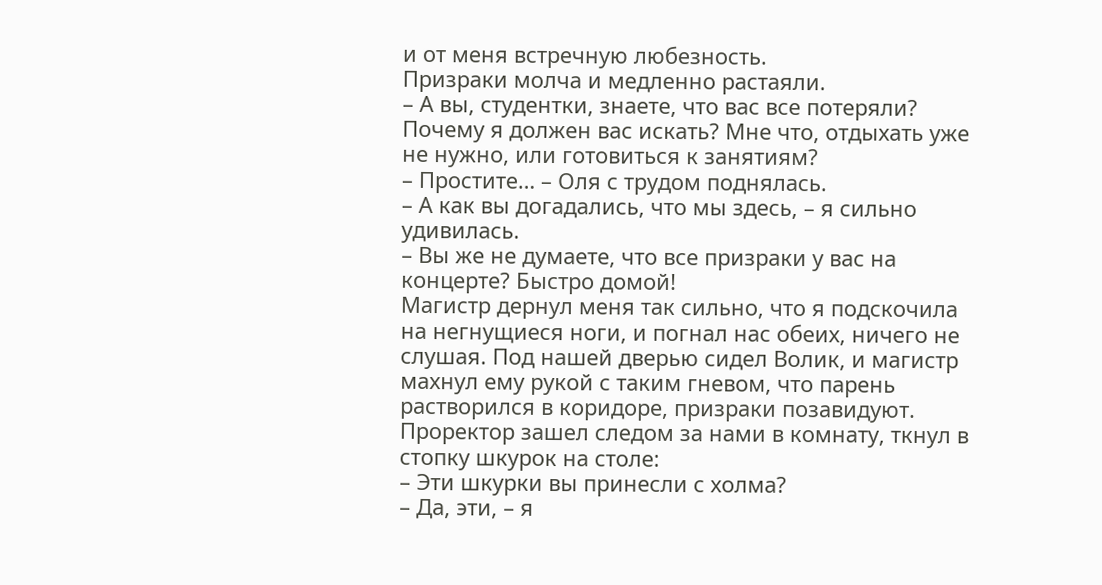и от меня встречную любезность.
Призраки молча и медленно растаяли.
– А вы, студентки, знаете, что вас все потеряли? Почему я должен вас искать? Мне что, отдыхать уже не нужно, или готовиться к занятиям?
– Простите… – Оля с трудом поднялась.
– А как вы догадались, что мы здесь, – я сильно удивилась.
– Вы же не думаете, что все призраки у вас на концерте? Быстро домой!
Магистр дернул меня так сильно, что я подскочила на негнущиеся ноги, и погнал нас обеих, ничего не слушая. Под нашей дверью сидел Волик, и магистр махнул ему рукой с таким гневом, что парень растворился в коридоре, призраки позавидуют. Проректор зашел следом за нами в комнату, ткнул в стопку шкурок на столе:
– Эти шкурки вы принесли с холма?
– Да, эти, – я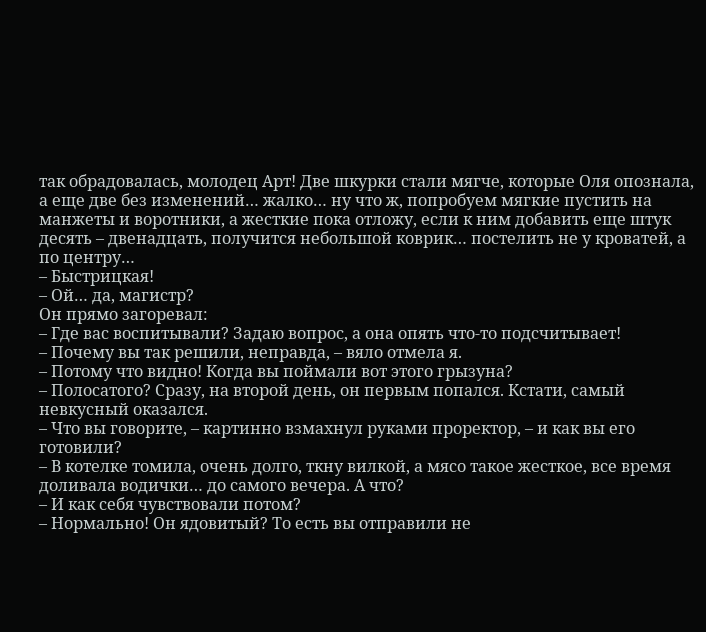так обрадовалась, молодец Арт! Две шкурки стали мягче, которые Оля опознала, а еще две без изменений… жалко… ну что ж, попробуем мягкие пустить на манжеты и воротники, а жесткие пока отложу, если к ним добавить еще штук десять – двенадцать, получится небольшой коврик… постелить не у кроватей, а по центру…
– Быстрицкая!
– Ой… да, магистр?
Он прямо загоревал:
– Где вас воспитывали? Задаю вопрос, а она опять что-то подсчитывает!
– Почему вы так решили, неправда, – вяло отмела я.
– Потому что видно! Когда вы поймали вот этого грызуна?
– Полосатого? Сразу, на второй день, он первым попался. Кстати, самый невкусный оказался.
– Что вы говорите, – картинно взмахнул руками проректор, – и как вы его готовили?
– В котелке томила, очень долго, ткну вилкой, а мясо такое жесткое, все время доливала водички… до самого вечера. А что?
– И как себя чувствовали потом?
– Нормально! Он ядовитый? То есть вы отправили не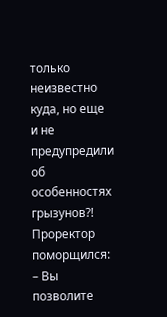только неизвестно куда, но еще и не предупредили об особенностях грызунов?!
Проректор поморщился:
– Вы позволите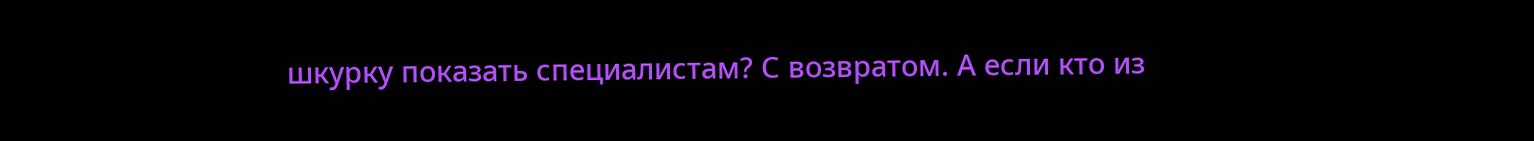шкурку показать специалистам? С возвратом. А если кто из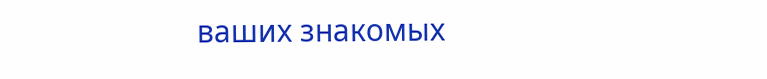ваших знакомых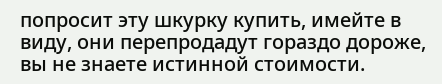попросит эту шкурку купить, имейте в виду, они перепродадут гораздо дороже, вы не знаете истинной стоимости.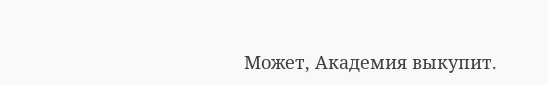Может, Академия выкупит.